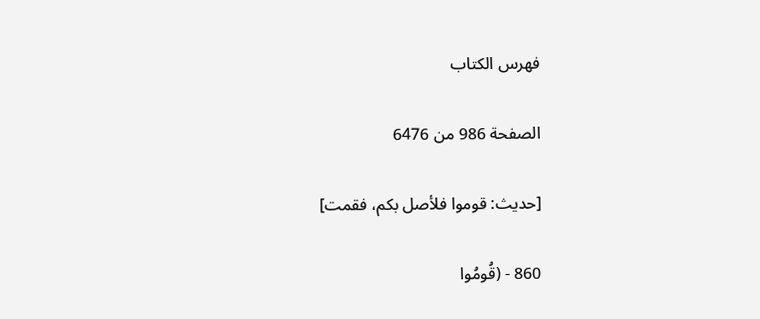فهرس الكتاب

الصفحة 986 من 6476

[حديث: قوموا فلأصل بكم، فقمت]

860 - (قُومُوا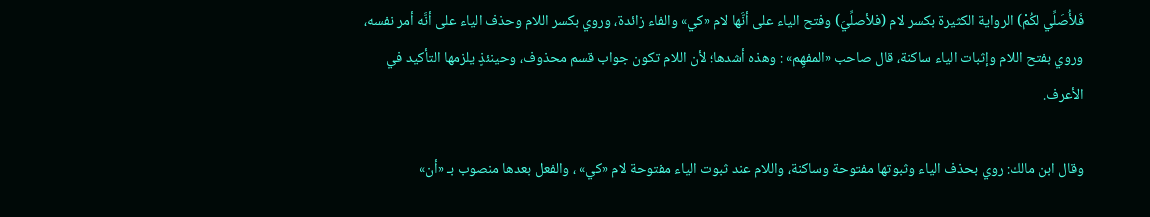فَلأُصَلِّي لكُمْ) الرواية الكثيرة بكسر لام (فلأصلِّيَ) وفتح الياء على أنَّها لام «كي» والفاء زائدة، وروي بكسر اللام وحذف الياء على أنَّه أمر نفسه، وروي بفتح اللام وإثبات الياء ساكنة، قال صاحب «المفهِم» : وهذه أشدها؛ لأن اللام تكون جواب قسم محذوف، وحينئذٍ يلزمها التأكيد في الأعرف.

وقال ابن مالك: روي بحذف الياء وثبوتها مفتوحة وساكنة، واللام عند ثبوت الياء مفتوحة لام «كي» ، والفعل بعدها منصوب بـ «أن»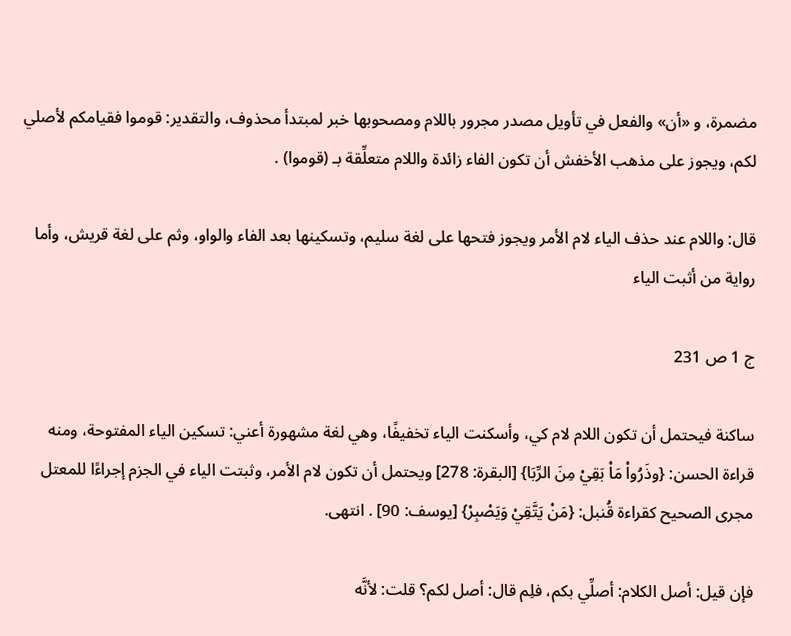مضمرة، و «أن» والفعل في تأويل مصدر مجرور باللام ومصحوبها خبر لمبتدأ محذوف، والتقدير: قوموا فقيامكم لأصلي لكم، ويجوز على مذهب الأخفش أن تكون الفاء زائدة واللام متعلِّقة بـ (قوموا) .

قال: واللام عند حذف الياء لام الأمر ويجوز فتحها على لغة سليم، وتسكينها بعد الفاء والواو، وثم على لغة قريش، وأما رواية من أثبت الياء

ج 1 ص 231

ساكنة فيحتمل أن تكون اللام لام كي، وأسكنت الياء تخفيفًا، وهي لغة مشهورة أعني: تسكين الياء المفتوحة، ومنه قراءة الحسن: {وذَرُواْ مَاْ بَقِيْ مِنَ الرِّبَا} [البقرة: 278] ويحتمل أن تكون لام الأمر، وثبتت الياء في الجزم إجراءًا للمعتل مجرى الصحيح كقراءة قُنبل: {مَنْ يَتَّقِيْ وَيَصْبِرْ} [يوسف: 90] . انتهى.

فإن قيل: أصل الكلام: أصلِّي بكم، فلِم قال: أصل لكم؟ قلت: لأنَّه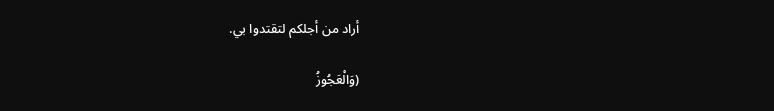أراد من أجلكم لتقتدوا بي.

(وَالْعَجُوزُ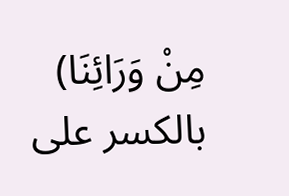مِنْ وَرَائِنَا) بالكسر على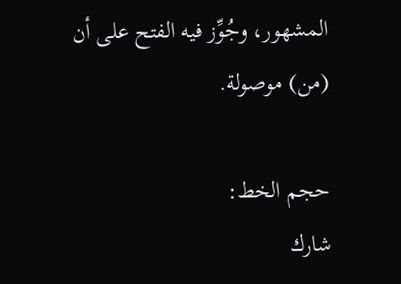المشهور، وجُوِّز فيه الفتح على أن (من) موصولة.

حجم الخط:
شارك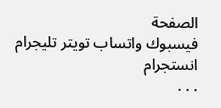الصفحة
فيسبوك واتساب تويتر تليجرام انستجرام
. . .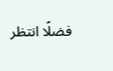فضلًا انتظر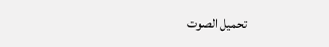تحميل الصوت